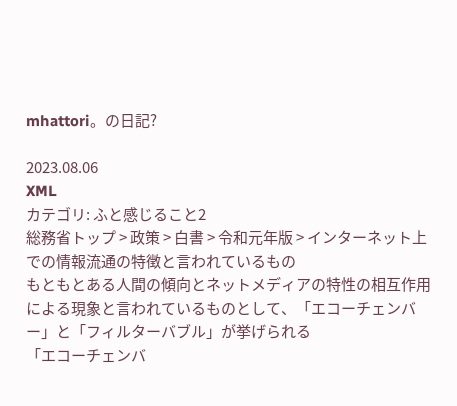mhattori。の日記?

2023.08.06
XML
カテゴリ: ふと感じること2
総務省トップ > 政策 > 白書 > 令和元年版 > インターネット上での情報流通の特徴と言われているもの
もともとある人間の傾向とネットメディアの特性の相互作用による現象と言われているものとして、「エコーチェンバー」と「フィルターバブル」が挙げられる
「エコーチェンバ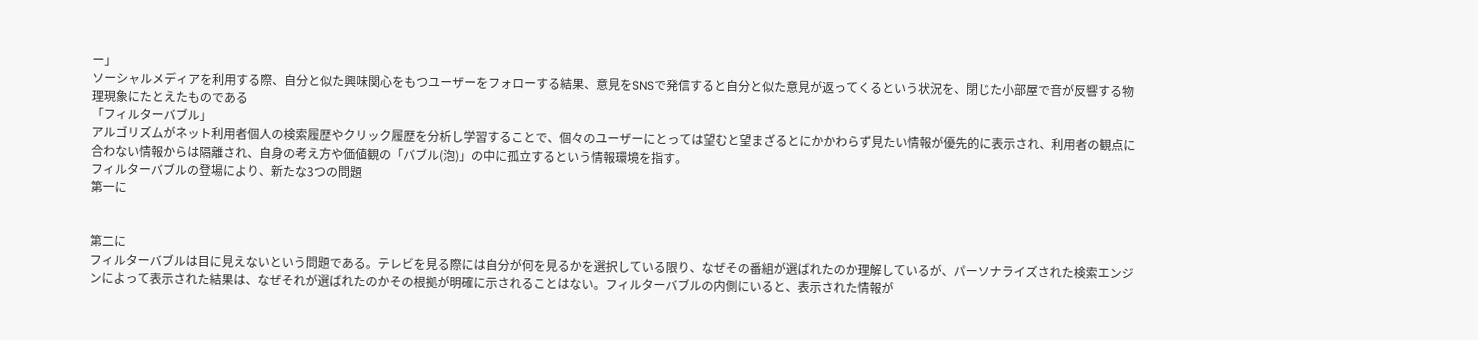ー」
ソーシャルメディアを利用する際、自分と似た興味関心をもつユーザーをフォローする結果、意見をSNSで発信すると自分と似た意見が返ってくるという状況を、閉じた小部屋で音が反響する物理現象にたとえたものである
「フィルターバブル」
アルゴリズムがネット利用者個人の検索履歴やクリック履歴を分析し学習することで、個々のユーザーにとっては望むと望まざるとにかかわらず見たい情報が優先的に表示され、利用者の観点に合わない情報からは隔離され、自身の考え方や価値観の「バブル(泡)」の中に孤立するという情報環境を指す。
フィルターバブルの登場により、新たな3つの問題
第一に


第二に
フィルターバブルは目に見えないという問題である。テレビを見る際には自分が何を見るかを選択している限り、なぜその番組が選ばれたのか理解しているが、パーソナライズされた検索エンジンによって表示された結果は、なぜそれが選ばれたのかその根拠が明確に示されることはない。フィルターバブルの内側にいると、表示された情報が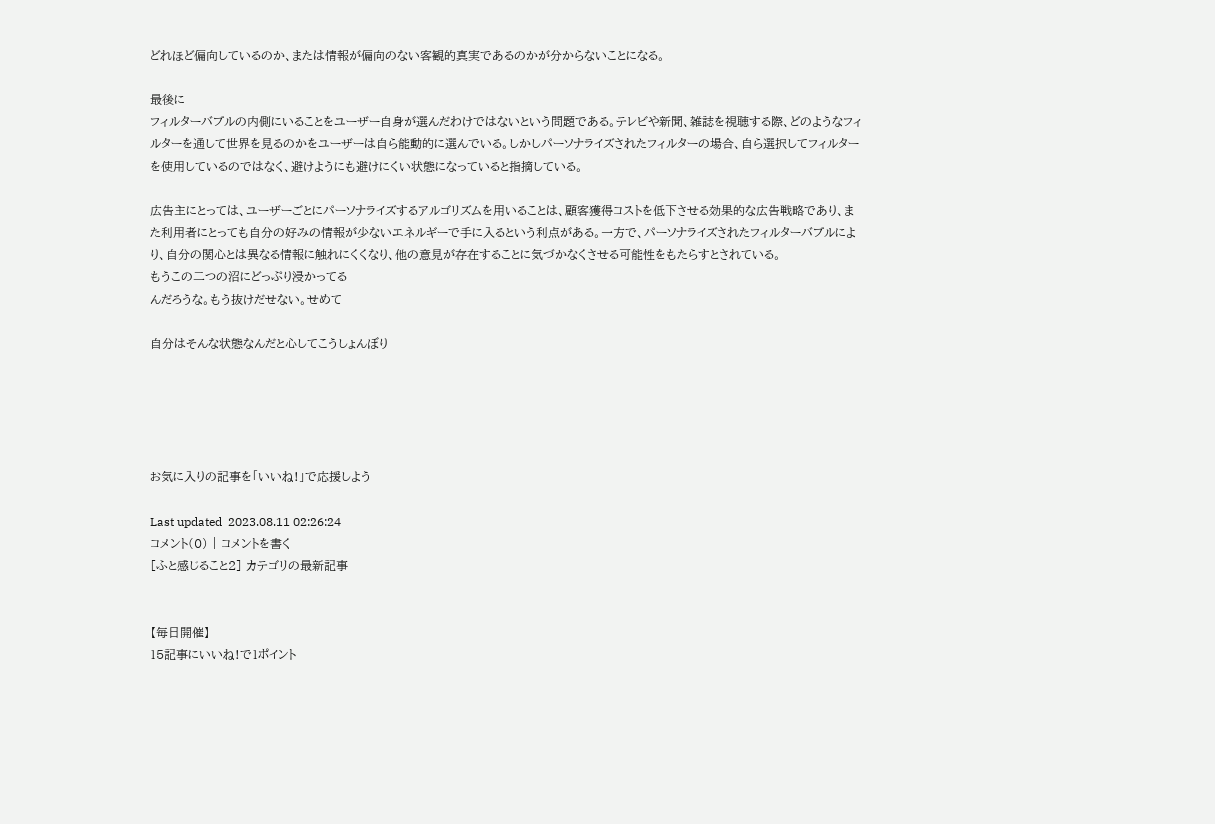どれほど偏向しているのか、または情報が偏向のない客観的真実であるのかが分からないことになる。

最後に
フィルターバブルの内側にいることをユーザー自身が選んだわけではないという問題である。テレビや新聞、雑誌を視聴する際、どのようなフィルターを通して世界を見るのかをユーザーは自ら能動的に選んでいる。しかしパーソナライズされたフィルターの場合、自ら選択してフィルターを使用しているのではなく、避けようにも避けにくい状態になっていると指摘している。

広告主にとっては、ユーザーごとにパーソナライズするアルゴリズムを用いることは、顧客獲得コストを低下させる効果的な広告戦略であり、また利用者にとっても自分の好みの情報が少ないエネルギーで手に入るという利点がある。一方で、パーソナライズされたフィルターバブルにより、自分の関心とは異なる情報に触れにくくなり、他の意見が存在することに気づかなくさせる可能性をもたらすとされている。
もうこの二つの沼にどっぷり浸かってる
んだろうな。もう抜けだせない。せめて

自分はそんな状態なんだと心してこうしょんぼり





お気に入りの記事を「いいね!」で応援しよう

Last updated  2023.08.11 02:26:24
コメント(0) | コメントを書く
[ふと感じること2] カテゴリの最新記事


【毎日開催】
15記事にいいね!で1ポイント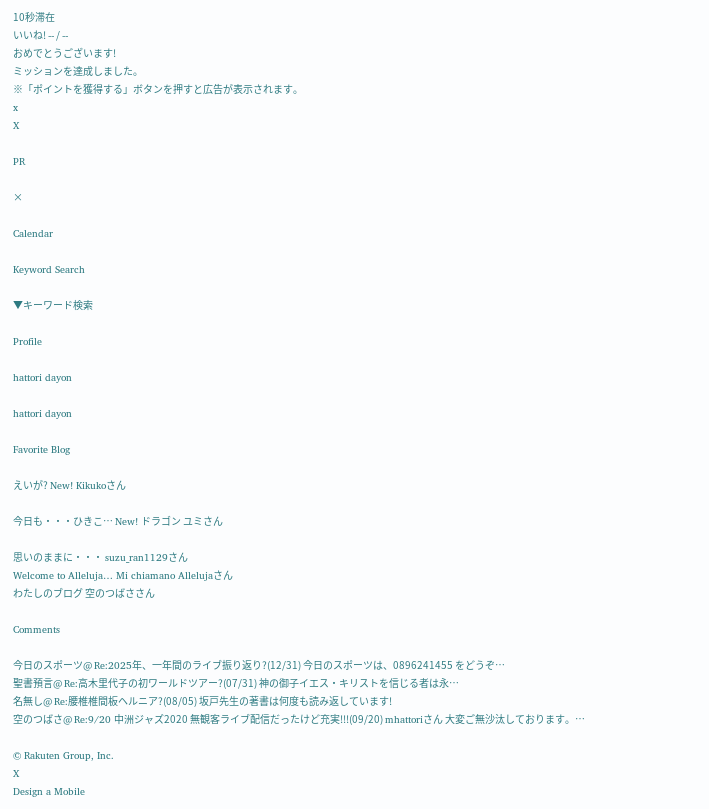10秒滞在
いいね! -- / --
おめでとうございます!
ミッションを達成しました。
※「ポイントを獲得する」ボタンを押すと広告が表示されます。
x
X

PR

×

Calendar

Keyword Search

▼キーワード検索

Profile

hattori dayon

hattori dayon

Favorite Blog

えいが? New! Kikukoさん

今日も・・・ひきこ… New! ドラゴン ユミさん

思いのままに・・・ suzu_ran1129さん
Welcome to Alleluja… Mi chiamano Allelujaさん
わたしのブログ 空のつばささん

Comments

今日のスポーツ@ Re:2025年、一年間のライブ振り返り?(12/31) 今日のスポーツは、0896241455 をどうぞ…
聖書預言@ Re:高木里代子の初ワールドツアー?(07/31) 神の御子イエス・キリストを信じる者は永…
名無し@ Re:腰椎椎間板ヘルニア?(08/05) 坂戸先生の著書は何度も読み返しています!
空のつばさ@ Re:9/20 中洲ジャズ2020 無観客ライブ配信だったけど充実!!!(09/20) mhattoriさん 大変ご無沙汰しております。…

© Rakuten Group, Inc.
X
Design a Mobile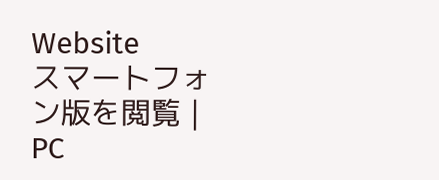Website
スマートフォン版を閲覧 | PC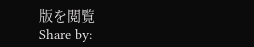版を閲覧
Share by: